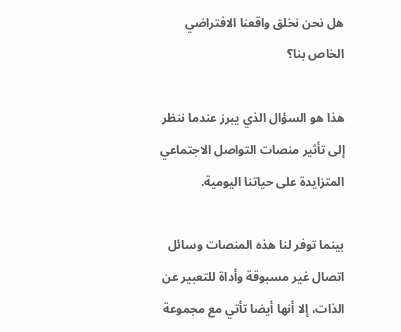هل نحن نخلق واقعنا الافتراضي الخاص بنا؟

هذا هو السؤال الذي يبرز عندما ننظر إلى تأثير منصات التواصل الاجتماعي المتزايدة على حياتنا اليومية.

بينما توفر لنا هذه المنصات وسائل اتصال غير مسبوقة وأداة للتعبير عن الذات، إلا أنها أيضا تأتي مع مجموعة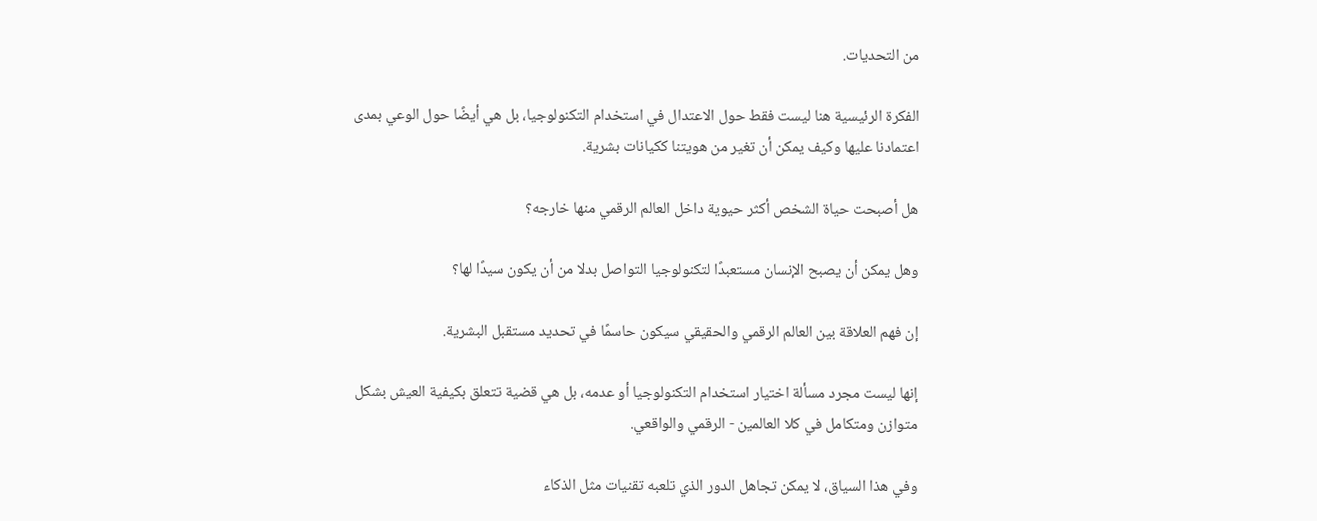من التحديات.

الفكرة الرئيسية هنا ليست فقط حول الاعتدال في استخدام التكنولوجيا، بل هي أيضًا حول الوعي بمدى اعتمادنا عليها وكيف يمكن أن تغير من هويتنا ككيانات بشرية.

هل أصبحت حياة الشخص أكثر حيوية داخل العالم الرقمي منها خارجه؟

وهل يمكن أن يصبح الإنسان مستعبدًا لتكنولوجيا التواصل بدلا من أن يكون سيدًا لها؟

إن فهم العلاقة بين العالم الرقمي والحقيقي سيكون حاسمًا في تحديد مستقبل البشرية.

إنها ليست مجرد مسألة اختيار استخدام التكنولوجيا أو عدمه، بل هي قضية تتعلق بكيفية العيش بشكل متوازن ومتكامل في كلا العالمين - الرقمي والواقعي.

وفي هذا السياق، لا يمكن تجاهل الدور الذي تلعبه تقنيات مثل الذكاء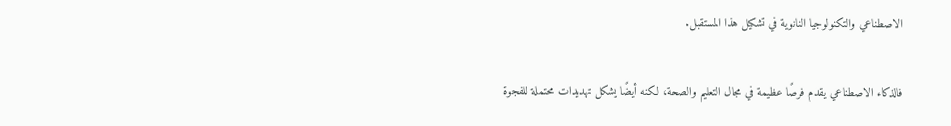الاصطناعي والتكنولوجيا النانوية في تشكيل هذا المستقبل.

فالذكاء الاصطناعي يقدم فرصًا عظيمة في مجال التعليم والصحة، لكنه أيضًا يشكل تهديدات محتملة للفجوة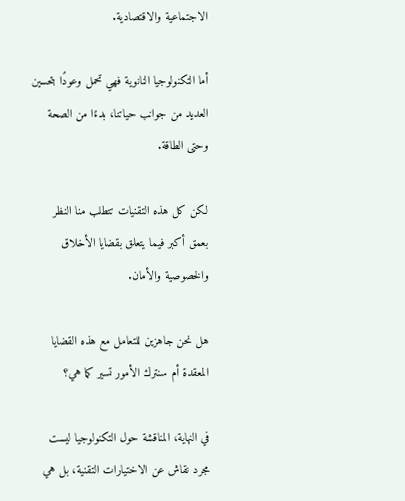الاجتماعية والاقتصادية.

أما التكنولوجيا النانوية فهي تحمل وعودًا بتحسين العديد من جوانب حياتنا، بدءًا من الصحة وحتى الطاقة.

لكن كل هذه التقنيات تتطلب منا النظر بعمق أكبر فيما يتعلق بقضايا الأخلاق والخصوصية والأمان.

هل نحن جاهزين للتعامل مع هذه القضايا المعقدة أم سنترك الأمور تسير كما هي؟

في النهاية، المناقشة حول التكنولوجيا ليست مجرد نقاش عن الاختيارات التقنية، بل هي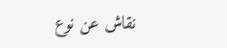نقاش عن نوع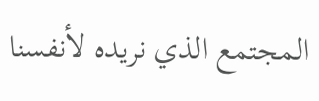المجتمع الذي نريده لأنفسنا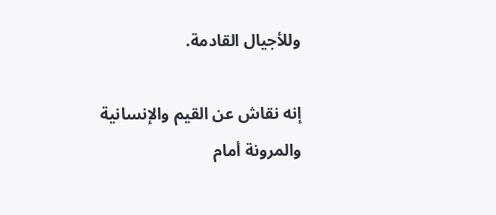وللأجيال القادمة.

إنه نقاش عن القيم والإنسانية والمرونة أمام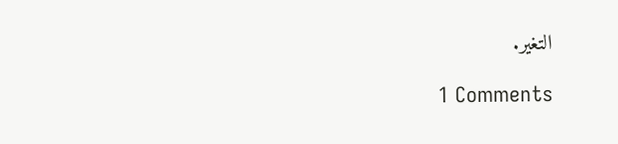التغير.

1 Comments